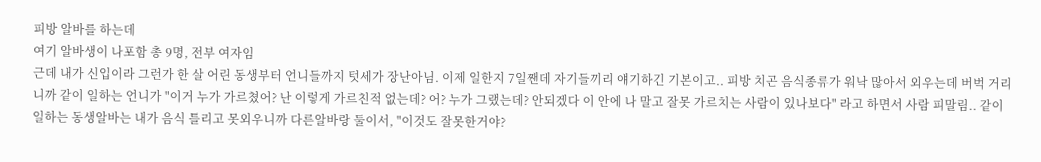피방 알바를 하는데
여기 알바생이 나포함 총 9명, 전부 여자임
근데 내가 신입이라 그런가 한 살 어린 동생부터 언니들까지 텃세가 장난아님. 이제 일한지 7일짼데 자기들끼리 얘기하긴 기본이고.. 피방 치곤 음식종류가 워낙 많아서 외우는데 버벅 거리니까 같이 일하는 언니가 "이거 누가 가르쳤어? 난 이렇게 가르친적 없는데? 어? 누가 그랬는데? 안되겠다 이 안에 나 말고 잘못 가르치는 사람이 있나보다" 라고 하면서 사람 피말림.. 같이 일하는 동생알바는 내가 음식 틀리고 못외우니까 다른알바랑 둘이서, "이것도 잘못한거야?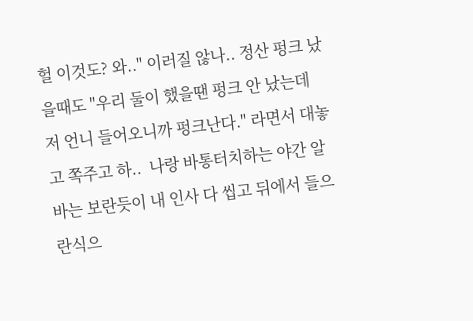헐 이것도? 와.." 이러질 않나.. 정산 펑크 났을때도 "우리 둘이 했을땐 펑크 안 났는데 저 언니 들어오니까 펑크난다." 라면서 대놓고 쪽주고 하..  나랑 바통터치하는 야간 알바는 보란듯이 내 인사 다 씹고 뒤에서 들으란식으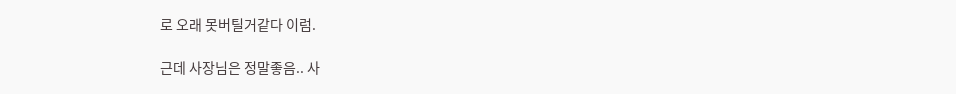로 오래 못버틸거같다 이럼.

근데 사장님은 정말좋음.. 사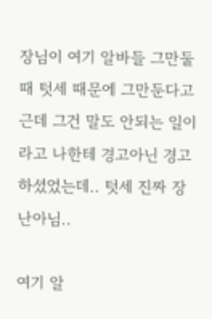장님이 여기 알바들 그만둘때 텃세 때문에 그만둔다고 근데 그건 말도 안되는 일이라고 나한테 경고아닌 경고하셨었는데.. 텃세 진짜 장난아님..

여기 알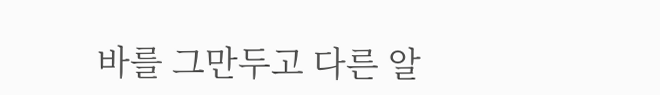바를 그만두고 다른 알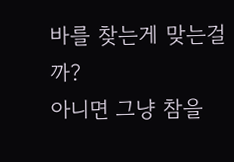바를 찾는게 맞는걸까?
아니면 그냥 참을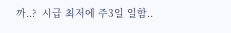까..?  시급 최저에 주3일 일함..